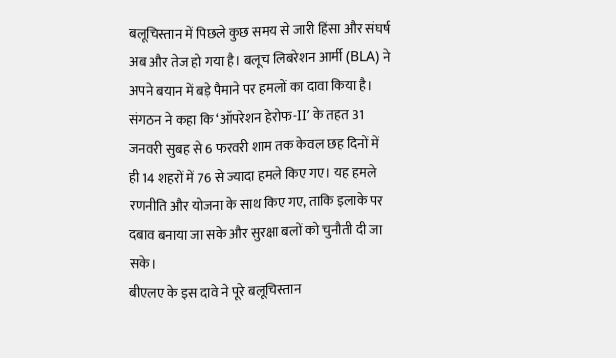बलूचिस्तान में पिछले कुछ समय से जारी हिंसा और संघर्ष अब और तेज हो गया है। बलूच लिबरेशन आर्मी (BLA) ने अपने बयान में बड़े पैमाने पर हमलों का दावा किया है। संगठन ने कहा कि ‘ऑपरेशन हेरोफ-II’ के तहत 31 जनवरी सुबह से 6 फरवरी शाम तक केवल छह दिनों में ही 14 शहरों में 76 से ज्यादा हमले किए गए। यह हमले रणनीति और योजना के साथ किए गए, ताकि इलाके पर दबाव बनाया जा सके और सुरक्षा बलों को चुनौती दी जा सके।
बीएलए के इस दावे ने पूरे बलूचिस्तान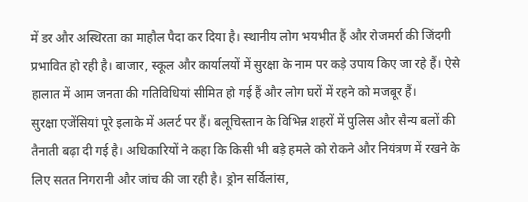में डर और अस्थिरता का माहौल पैदा कर दिया है। स्थानीय लोग भयभीत हैं और रोजमर्रा की जिंदगी प्रभावित हो रही है। बाजार, स्कूल और कार्यालयों में सुरक्षा के नाम पर कड़े उपाय किए जा रहे हैं। ऐसे हालात में आम जनता की गतिविधियां सीमित हो गई हैं और लोग घरों में रहने को मजबूर हैं।
सुरक्षा एजेंसियां पूरे इलाके में अलर्ट पर हैं। बलूचिस्तान के विभिन्न शहरों में पुलिस और सैन्य बलों की तैनाती बढ़ा दी गई है। अधिकारियों ने कहा कि किसी भी बड़े हमले को रोकने और नियंत्रण में रखने के लिए सतत निगरानी और जांच की जा रही है। ड्रोन सर्विलांस,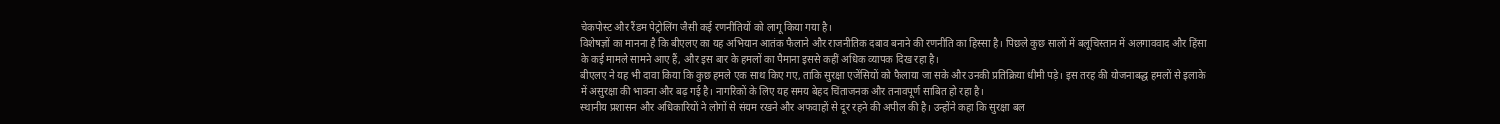चेकपोस्ट और रैंडम पेट्रोलिंग जैसी कई रणनीतियों को लागू किया गया है।
विशेषज्ञों का मानना है कि बीएलए का यह अभियान आतंक फैलाने और राजनीतिक दबाव बनाने की रणनीति का हिस्सा है। पिछले कुछ सालों में बलूचिस्तान में अलगाववाद और हिंसा के कई मामले सामने आए हैं, और इस बार के हमलों का पैमाना इससे कहीं अधिक व्यापक दिख रहा है।
बीएलए ने यह भी दावा किया कि कुछ हमले एक साथ किए गए, ताकि सुरक्षा एजेंसियों को फैलाया जा सके और उनकी प्रतिक्रिया धीमी पड़े। इस तरह की योजनाबद्ध हमलों से इलाके में असुरक्षा की भावना और बढ़ गई है। नागरिकों के लिए यह समय बेहद चिंताजनक और तनावपूर्ण साबित हो रहा है।
स्थानीय प्रशासन और अधिकारियों ने लोगों से संयम रखने और अफवाहों से दूर रहने की अपील की है। उन्होंने कहा कि सुरक्षा बल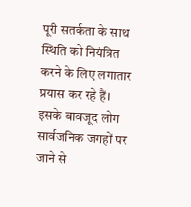पूरी सतर्कता के साथ स्थिति को नियंत्रित करने के लिए लगातार प्रयास कर रहे हैं। इसके बावजूद लोग सार्वजनिक जगहों पर जाने से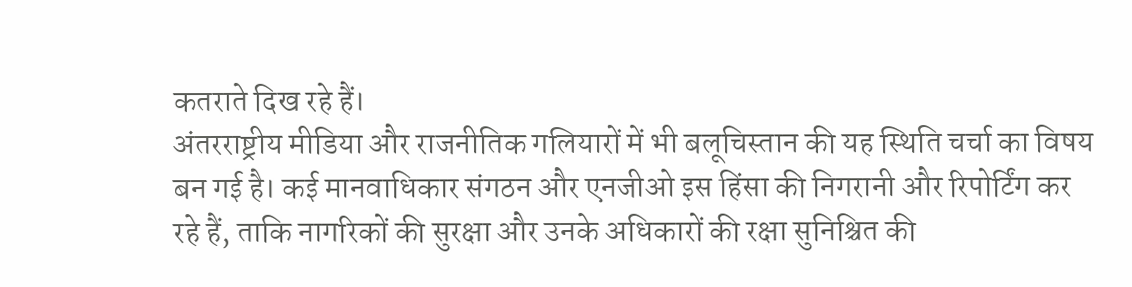कतराते दिख रहे हैं।
अंतरराष्ट्रीय मीडिया और राजनीतिक गलियारों में भी बलूचिस्तान की यह स्थिति चर्चा का विषय बन गई है। कई मानवाधिकार संगठन और एनजीओ इस हिंसा की निगरानी और रिपोर्टिंग कर रहे हैं, ताकि नागरिकों की सुरक्षा और उनके अधिकारों की रक्षा सुनिश्चित की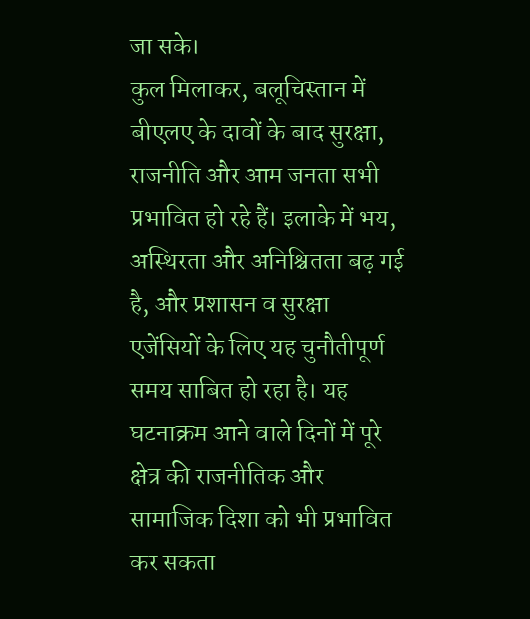जा सके।
कुल मिलाकर, बलूचिस्तान में बीएलए के दावों के बाद सुरक्षा, राजनीति और आम जनता सभी प्रभावित हो रहे हैं। इलाके में भय, अस्थिरता और अनिश्चितता बढ़ गई है, और प्रशासन व सुरक्षा एजेंसियों के लिए यह चुनौतीपूर्ण समय साबित हो रहा है। यह घटनाक्रम आने वाले दिनों में पूरे क्षेत्र की राजनीतिक और सामाजिक दिशा को भी प्रभावित कर सकता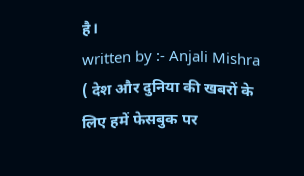है।
written by :- Anjali Mishra
( देश और दुनिया की खबरों के लिए हमें फेसबुक पर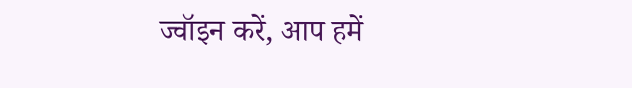ज्वॉइन करें, आप हमें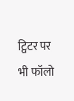ट्विटर पर भी फॉलो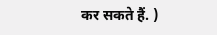कर सकते हैं. )